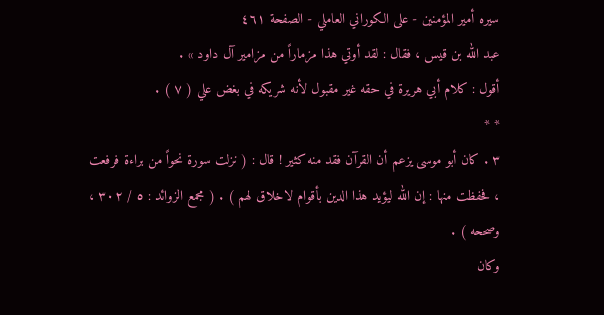سيره أمير المؤمنين - على الكوراني العاملي - الصفحة ٤٦١
عبد الله بن قيس ، فقال : لقد أوتي هذا مزماراً من مزامير آل داود » .
أقول : كلام أبي هريرة في حقه غير مقبول لأنه شريكه في بغض علي ( ٧ ) .
* *
٣ . كان أبو موسى يزعم أن القرآن فقد منه كثير ! قال : ( نزلت سورة نحواً من براءة فرفعت ، فحفظت منها : إن الله ليؤيد هذا الدين بأقوام لاخلاق لهم ) . ( مجمع الزوائد : ٥ / ٣٠٢ ، وصححه ) .
وكان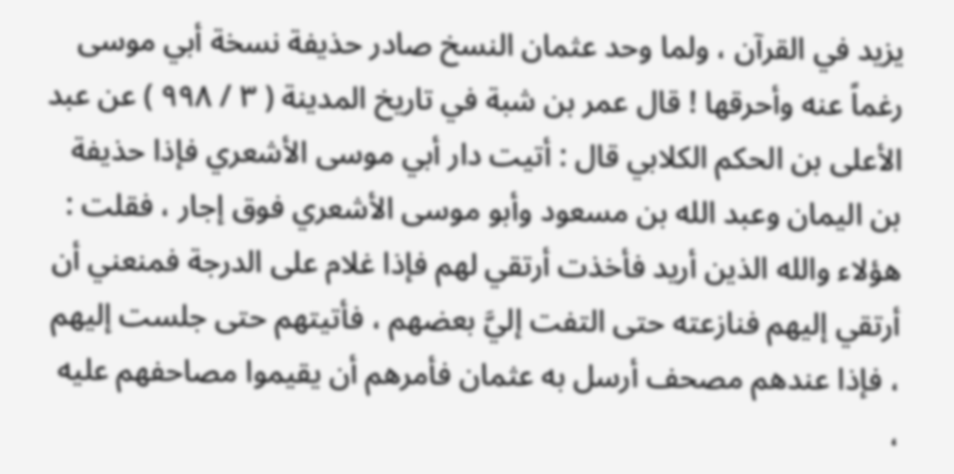يزيد في القرآن ، ولما وحد عثمان النسخ صادر حذيفة نسخة أبي موسى رغماً عنه وأحرقها ! قال عمر بن شبة في تاريخ المدينة ( ٣ / ٩٩٨ ) عن عبد الأعلى بن الحكم الكلابي قال : أتيت دار أبي موسى الأشعري فإذا حذيفة بن اليمان وعبد الله بن مسعود وأبو موسى الأشعري فوق إجار ، فقلت : هؤلاء والله الذين أريد فأخذت أرتقي لهم فإذا غلام على الدرجة فمنعني أن أرتقي إليهم فنازعته حتى التفت إليَّ بعضهم ، فأتيتهم حتى جلست إليهم ، فإذا عندهم مصحف أرسل به عثمان فأمرهم أن يقيموا مصاحفهم عليه ،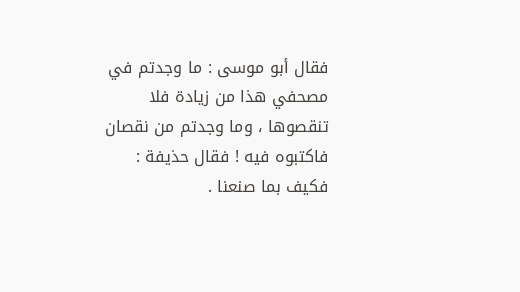فقال أبو موسى : ما وجدتم في مصحفي هذا من زيادة فلا تنقصوها ، وما وجدتم من نقصان فاكتبوه فيه ! فقال حذيفة : فكيف بما صنعنا .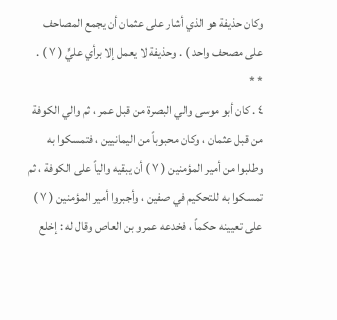وكان حذيفة هو الذي أشار على عثمان أن يجمع المصاحف على مصحف واحد ) . وحذيفة لا يعمل إلا برأي عليٍّ ( ٧ ) .
* *
٤ . كان أبو موسى والي البصرة من قبل عمر ، ثم والي الكوفة من قبل عثمان ، وكان محبوباً من اليمانيين ، فتمسكوا به وطلبوا من أمير المؤمنين ( ٧ ) أن يبقيه والياً على الكوفة ، ثم تمسكوا به للتحكيم في صفين ، وأجبروا أمير المؤمنين ( ٧ ) على تعيينه حكماً ، فخدعه عمرو بن العاص وقال له : إخلع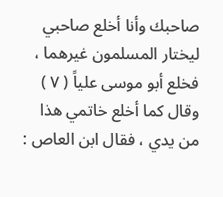صاحبك وأنا أخلع صاحبي ليختار المسلمون غيرهما ، فخلع أبو موسى علياً ( ٧ ) وقال كما أخلع خاتمي هذا من يدي ، فقال ابن العاص :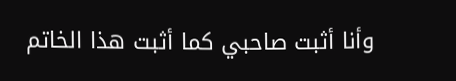وأنا أثبت صاحبي كما أثبت هذا الخاتم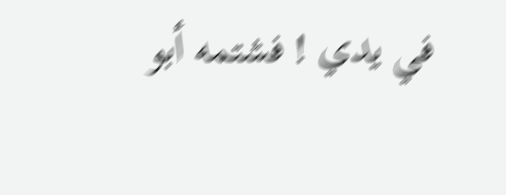في يدي ! فشتمه أبو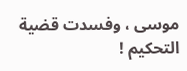موسى ، وفسدت قضية التحكيم !